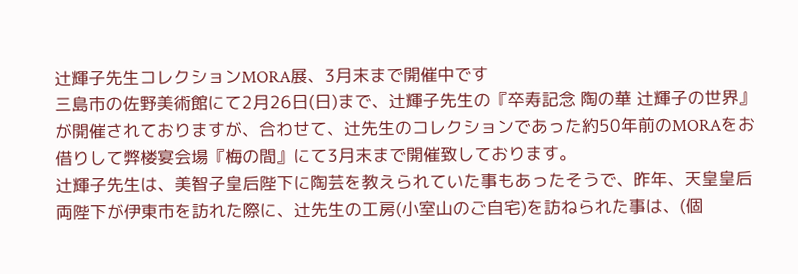辻輝子先生コレクションMORA展、3月末まで開催中です
三島市の佐野美術館にて2月26日(日)まで、辻輝子先生の『卒寿記念 陶の華 辻輝子の世界』が開催されておりますが、合わせて、辻先生のコレクションであった約50年前のMORAをお借りして弊楼宴会場『梅の間』にて3月末まで開催致しております。
辻輝子先生は、美智子皇后陛下に陶芸を教えられていた事もあったそうで、昨年、天皇皇后両陛下が伊東市を訪れた際に、辻先生の工房(小室山のご自宅)を訪ねられた事は、(個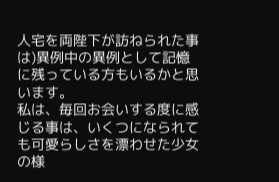人宅を両陛下が訪ねられた事は)異例中の異例として記憶に残っている方もいるかと思います。
私は、毎回お会いする度に感じる事は、いくつになられても可愛らしさを漂わせた少女の様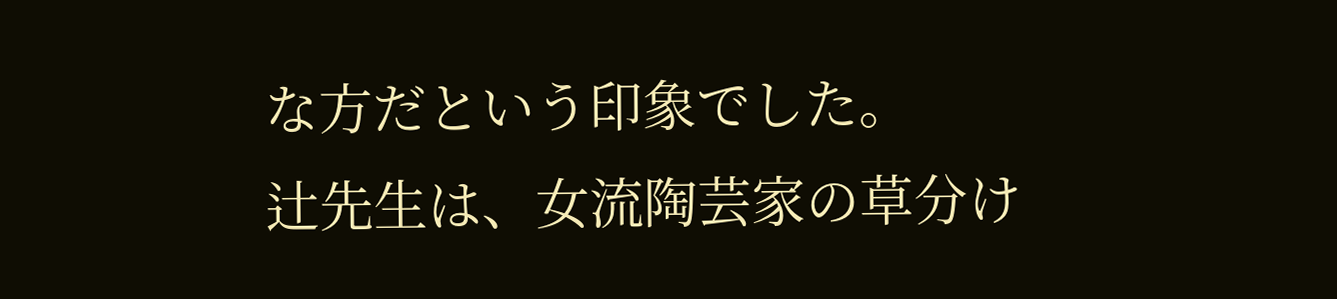な方だという印象でした。
辻先生は、女流陶芸家の草分け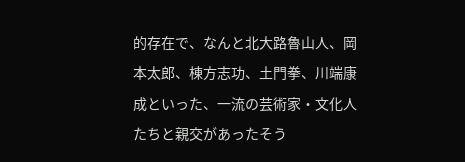的存在で、なんと北大路魯山人、岡本太郎、棟方志功、土門拳、川端康成といった、一流の芸術家・文化人たちと親交があったそう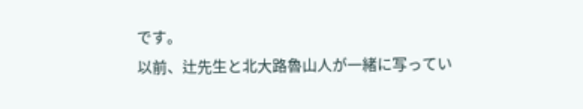です。
以前、辻先生と北大路魯山人が一緒に写ってい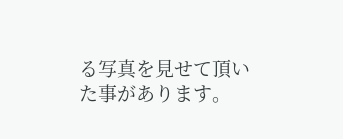る写真を見せて頂いた事があります。